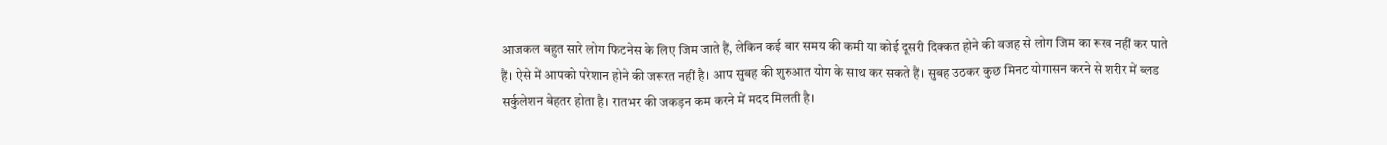आजकल बहुत सारे लोग फिटनेस के लिए जिम जाते हैं, लेकिन कई बार समय की कमी या कोई दूसरी दिक्कत होने की वजह से लोग जिम का रूख नहीं कर पाते हैं। ऐसे में आपको परेशान होने की जरूरत नहीं है। आप सुबह की शुरुआत योग के साथ कर सकते हैं। सुबह उठकर कुछ मिनट योगासन करने से शरीर में ब्लड सर्कुलेशन बेहतर होता है। रातभर की जकड़न कम करने में मदद मिलती है।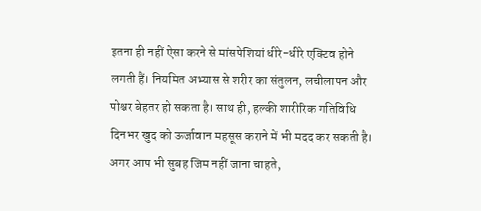इतना ही नहीं ऐसा करने से मांसपेशियां धीरे-धीरे एक्टिव होने लगती हैं। नियमित अभ्यास से शरीर का संतुलन, लचीलापन और पोश्चर बेहतर हो सकता है। साथ ही, हल्की शारीरिक गतिविधि दिनभर खुद को ऊर्जावान महसूस कराने में भी मदद कर सकती है। अगर आप भी सुबह जिम नहीं जाना चाहते,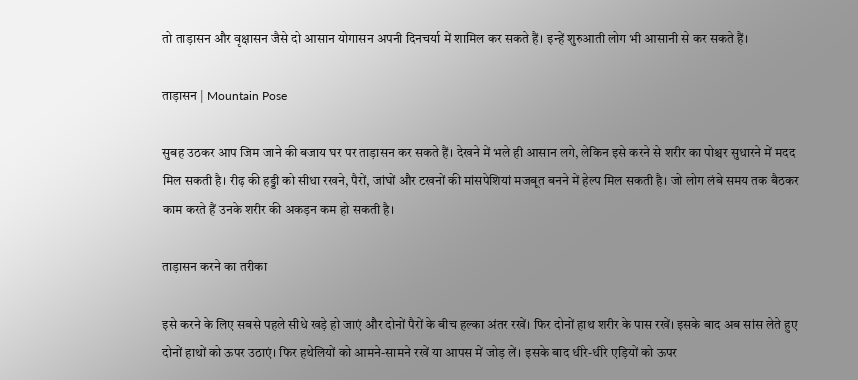तो ताड़ासन और वृक्षासन जैसे दो आसान योगासन अपनी दिनचर्या में शामिल कर सकते हैं। इन्हें शुरुआती लोग भी आसानी से कर सकते हैं।

ताड़ासन | Mountain Pose

सुबह उठकर आप जिम जाने की बजाय घर पर ताड़ासन कर सकते हैं। देखने में भले ही आसान लगे, लेकिन इसे करने से शरीर का पोश्चर सुधारने में मदद मिल सकती है। रीढ़ की हड्डी को सीधा रखने, पैरों, जांघों और टखनों की मांसपेशियां मजबूत बनने में हेल्प मिल सकती है। जो लोग लंबे समय तक बैठकर काम करते हैं उनके शरीर की अकड़न कम हो सकती है।

ताड़ासन करने का तरीका

इसे करने के लिए सबसे पहले सीधे खड़े हो जाएं और दोनों पैरों के बीच हल्का अंतर रखें। फिर दोनों हाथ शरीर के पास रखें। इसके बाद अब सांस लेते हुए दोनों हाथों को ऊपर उठाएं। फिर हथेलियों को आमने-सामने रखें या आपस में जोड़ लें। इसके बाद धीरे-धीरे एड़ियों को ऊपर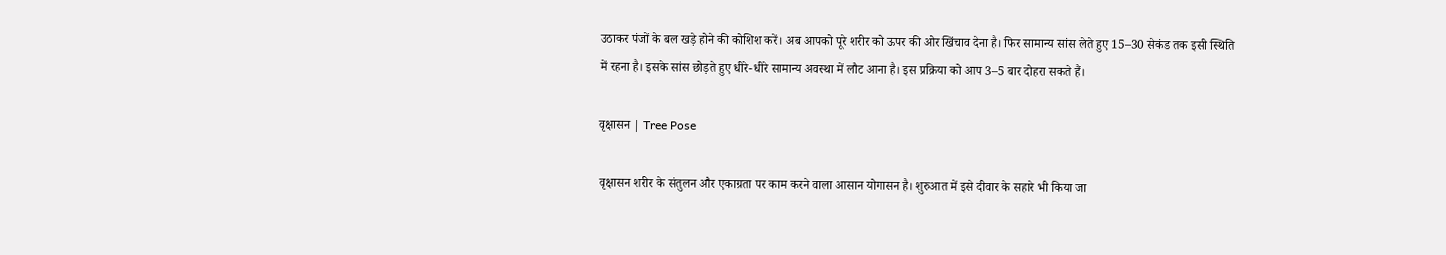उठाकर पंजों के बल खड़े होने की कोशिश करें। अब आपको पूरे शरीर को ऊपर की ओर खिंचाव देना है। फिर सामान्य सांस लेते हुए 15–30 सेकंड तक इसी स्थिति में रहना है। इसके सांस छोड़ते हुए धीरे-धीरे सामान्य अवस्था में लौट आना है। इस प्रक्रिया को आप 3–5 बार दोहरा सकते हैं।

वृक्षासन | Tree Pose

वृक्षासन शरीर के संतुलन और एकाग्रता पर काम करने वाला आसान योगासन है। शुरुआत में इसे दीवार के सहारे भी किया जा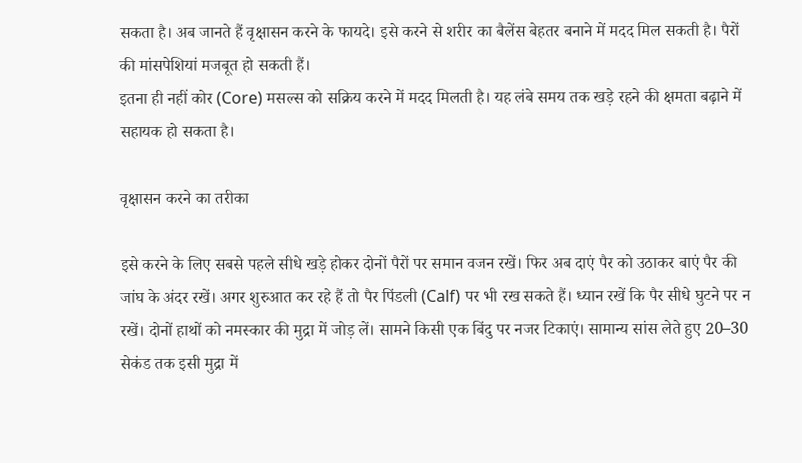सकता है। अब जानते हैं वृक्षासन करने के फायदे। इसे करने से शरीर का बैलेंस बेहतर बनाने में मदद मिल सकती है। पैरों की मांसपेशियां मजबूत हो सकती हैं।
इतना ही नहीं कोर (Core) मसल्स को सक्रिय करने में मदद मिलती है। यह लंबे समय तक खड़े रहने की क्षमता बढ़ाने में सहायक हो सकता है।

वृक्षासन करने का तरीका

इसे करने के लिए सबसे पहले सीधे खड़े होकर दोनों पैरों पर समान वजन रखें। फिर अब दाएं पैर को उठाकर बाएं पैर की जांघ के अंदर रखें। अगर शुरुआत कर रहे हैं तो पैर पिंडली (Calf) पर भी रख सकते हैं। ध्यान रखें कि पैर सीधे घुटने पर न रखें। दोनों हाथों को नमस्कार की मुद्रा में जोड़ लें। सामने किसी एक बिंदु पर नजर टिकाएं। सामान्य सांस लेते हुए 20–30 सेकंड तक इसी मुद्रा में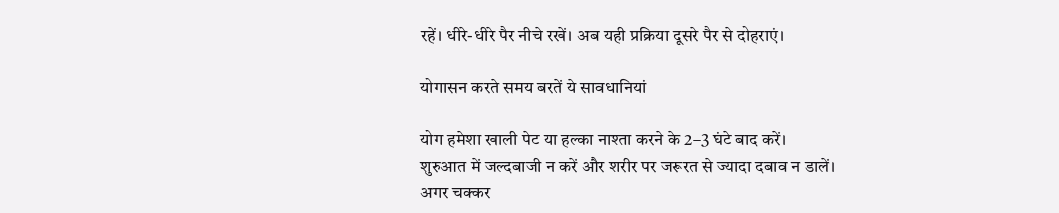रहें। धीरे-धीरे पैर नीचे रखें। अब यही प्रक्रिया दूसरे पैर से दोहराएं।

योगासन करते समय बरतें ये सावधानियां

योग हमेशा खाली पेट या हल्का नाश्ता करने के 2–3 घंटे बाद करें।
शुरुआत में जल्दबाजी न करें और शरीर पर जरूरत से ज्यादा दबाव न डालें।
अगर चक्कर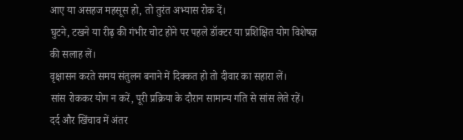आए या असहज महसूस हो, तो तुरंत अभ्यास रोक दें।
घुटने, टखने या रीढ़ की गंभीर चोट होने पर पहले डॉक्टर या प्रशिक्षित योग विशेषज्ञ की सलाह लें।
वृक्षासन करते समय संतुलन बनाने में दिक्कत हो तो दीवार का सहारा लें।
सांस रोककर योग न करें, पूरी प्रक्रिया के दौरान सामान्य गति से सांस लेते रहें।
दर्द और खिंचाव में अंतर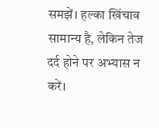समझें। हल्का खिंचाव सामान्य है, लेकिन तेज दर्द होने पर अभ्यास न करें।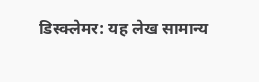डिस्क्लेमर: यह लेख सामान्य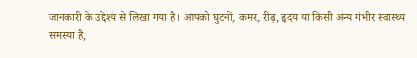जानकारी के उद्देश्य से लिखा गया है। आपको घुटनों, कमर, रीढ़, हृदय या किसी अन्य गंभीर स्वास्थ्य समस्या है,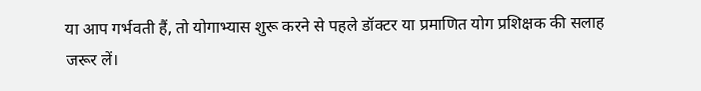या आप गर्भवती हैं, तो योगाभ्यास शुरू करने से पहले डॉक्टर या प्रमाणित योग प्रशिक्षक की सलाह जरूर लें।